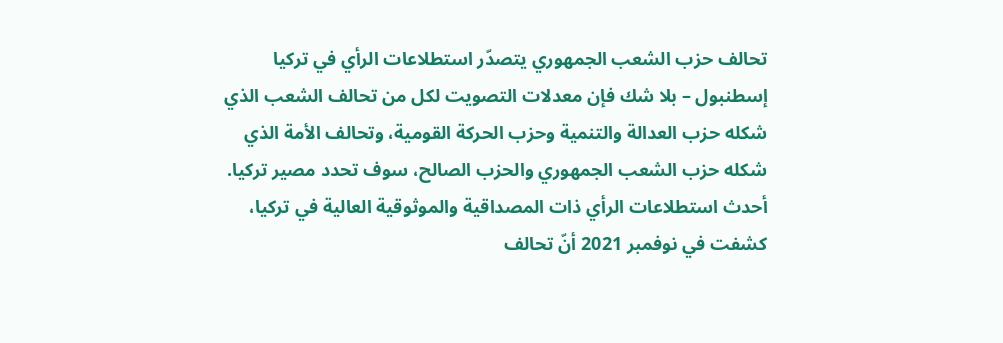تحالف حزب الشعب الجمهوري يتصدّر استطلاعات الرأي في تركيا
إسطنبول – بلا شك فإن معدلات التصويت لكل من تحالف الشعب الذي شكله حزب العدالة والتنمية وحزب الحركة القومية، وتحالف الأمة الذي شكله حزب الشعب الجمهوري والحزب الصالح، سوف تحدد مصير تركيا.
أحدث استطلاعات الرأي ذات المصداقية والموثوقية العالية في تركيا، كشفت في نوفمبر 2021 أنّ تحالف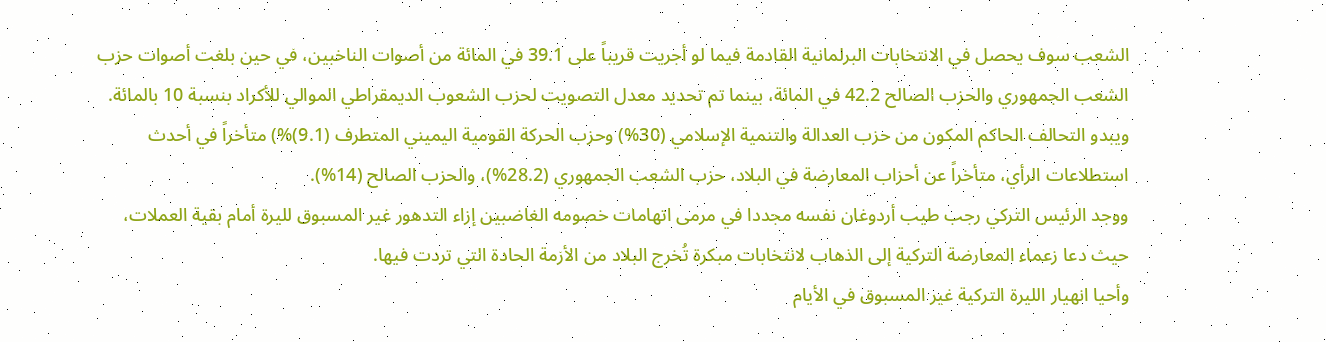الشعب سوف يحصل في الانتخابات البرلمانية القادمة فيما لو أجريت قريباً على 39.1 في المائة من أصوات الناخبين، في حين بلغت أصوات حزب الشعب الجمهوري والحزب الصالح 42.2 في المائة، بينما تم تحديد معدل التصويت لحزب الشعوب الديمقراطي الموالي للأكراد بنسبة 10 بالمائة.
ويبدو التحالف الحاكم المكون من حزب العدالة والتنمية الإسلامي (30%) وحزب الحركة القومية اليميني المتطرف (9.1)%) متأخراً في أحدث استطلاعات الرأي، متأخراً عن أحزاب المعارضة في البلاد، حزب الشعب الجمهوري (28.2%)، والحزب الصالح (14%).
ووجد الرئيس التركي رجب طيب أردوغان نفسه مجددا في مرمى اتهامات خصومه الغاضبين إزاء التدهور غير المسبوق لليرة أمام بقية العملات، حيث دعا زعماء المعارضة التركية إلى الذهاب لانتخابات مبكرة تُخرج البلاد من الأزمة الحادة التي تردت فيها.
وأحيا انهيار الليرة التركية غير المسبوق في الأيام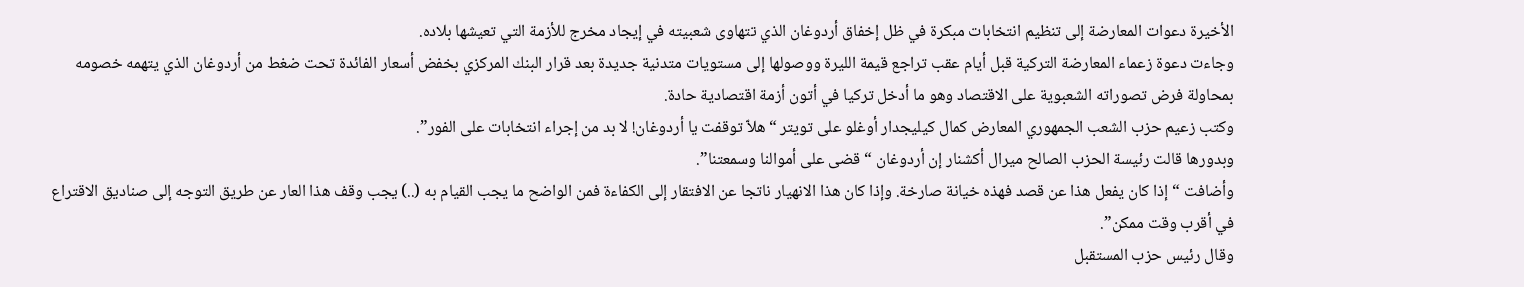الأخيرة دعوات المعارضة إلى تنظيم انتخابات مبكرة في ظل إخفاق أردوغان الذي تتهاوى شعبيته في إيجاد مخرج للأزمة التي تعيشها بلاده.
وجاءت دعوة زعماء المعارضة التركية قبل أيام عقب تراجع قيمة الليرة ووصولها إلى مستويات متدنية جديدة بعد قرار البنك المركزي بخفض أسعار الفائدة تحت ضغط من أردوغان الذي يتهمه خصومه بمحاولة فرض تصوراته الشعبوية على الاقتصاد وهو ما أدخل تركيا في أتون أزمة اقتصادية حادة.
وكتب زعيم حزب الشعب الجمهوري المعارض كمال كيليجدار أوغلو على تويتر “هلاّ توقفت يا أردوغان! لا بد من إجراء انتخابات على الفور”.
وبدورها قالت رئيسة الحزب الصالح ميرال أكشنار إن أردوغان “قضى على أموالنا وسمعتنا”.
وأضافت “إذا كان يفعل هذا عن قصد فهذه خيانة صارخة. وإذا كان هذا الانهيار ناتجا عن الافتقار إلى الكفاءة فمن الواضح ما يجب القيام به (..) يجب وقف هذا العار عن طريق التوجه إلى صناديق الاقتراع في أقرب وقت ممكن”.
وقال رئيس حزب المستقبل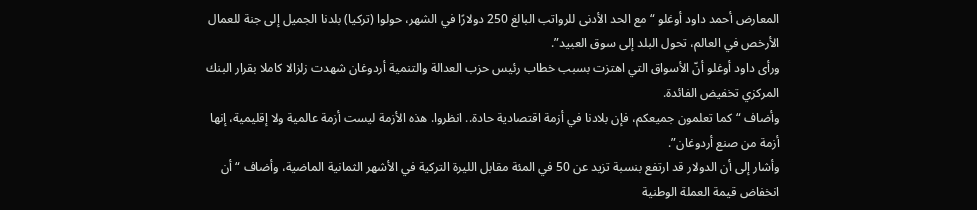المعارض أحمد داود أوغلو “مع الحد الأدنى للرواتب البالغ 250 دولارًا في الشهر، حولوا (تركيا) بلدنا الجميل إلى جنة للعمال الأرخص في العالم، تحول البلد إلى سوق العبيد”.
ورأى داود أوغلو أنّ الأسواق التي اهتزت بسبب خطاب رئيس حزب العدالة والتنمية أردوغان شهدت زلزالا كاملا بقرار البنك المركزي تخفيض الفائدة.
وأضاف “كما تعلمون جميعكم، فإن بلادنا في أزمة اقتصادية حادة.. انظروا. هذه الأزمة ليست أزمة عالمية ولا إقليمية، إنها أزمة من صنع أردوغان”.
وأشار إلى أن الدولار قد ارتفع بنسبة تزيد عن 50 في المئة مقابل الليرة التركية في الأشهر الثمانية الماضية، وأضاف “أن انخفاض قيمة العملة الوطنية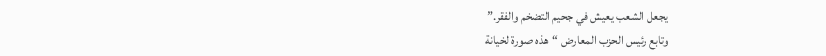يجعل الشعب يعيش في جحيم التضخم والفقر.”
وتابع رئيس الحزب المعارض “هذه صورة لخيانة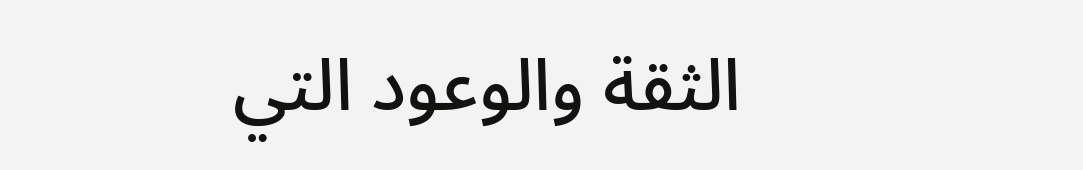الثقة والوعود التي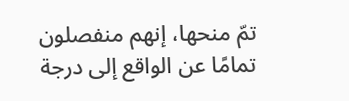تمّ منحها، إنهم منفصلون تمامًا عن الواقع إلى درجة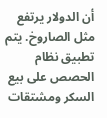أن الدولار يرتفع مثل الصاروخ. يتم تطبيق نظام الحصص على بيع السكر ومشتقات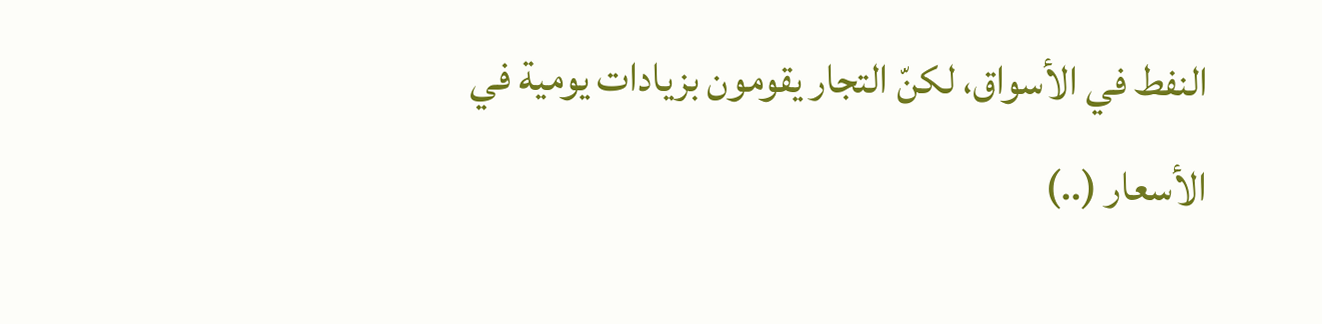النفط في الأسواق، لكنّ التجار يقومون بزيادات يومية في الأسعار (..)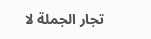تجار الجملة لا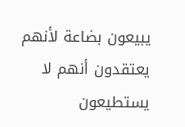يبيعون بضاعة لأنهم يعتقدون أنهم لا يستطيعون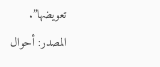تعويضها”.
المصدر: أحوال